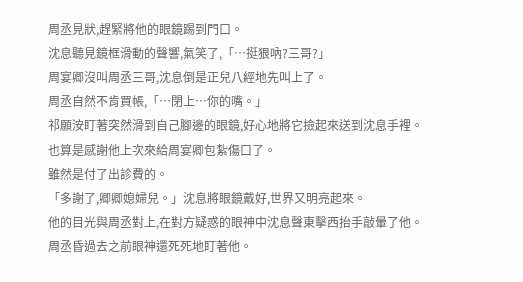周丞見狀,趕緊將他的眼鏡踢到門口。
沈息聽見鏡框滑動的聲響,氣笑了,「…挺狠吶?三哥?」
周宴卿沒叫周丞三哥,沈息倒是正兒八經地先叫上了。
周丞自然不肯買帳,「…閉上…你的嘴。」
祁願洝盯著突然滑到自己腳邊的眼鏡,好心地將它撿起來送到沈息手裡。
也算是感謝他上次來給周宴卿包紮傷口了。
雖然是付了出診費的。
「多謝了,卿卿媳婦兒。」沈息將眼鏡戴好,世界又明亮起來。
他的目光與周丞對上,在對方疑惑的眼神中沈息聲東擊西抬手敲暈了他。
周丞昏過去之前眼神還死死地盯著他。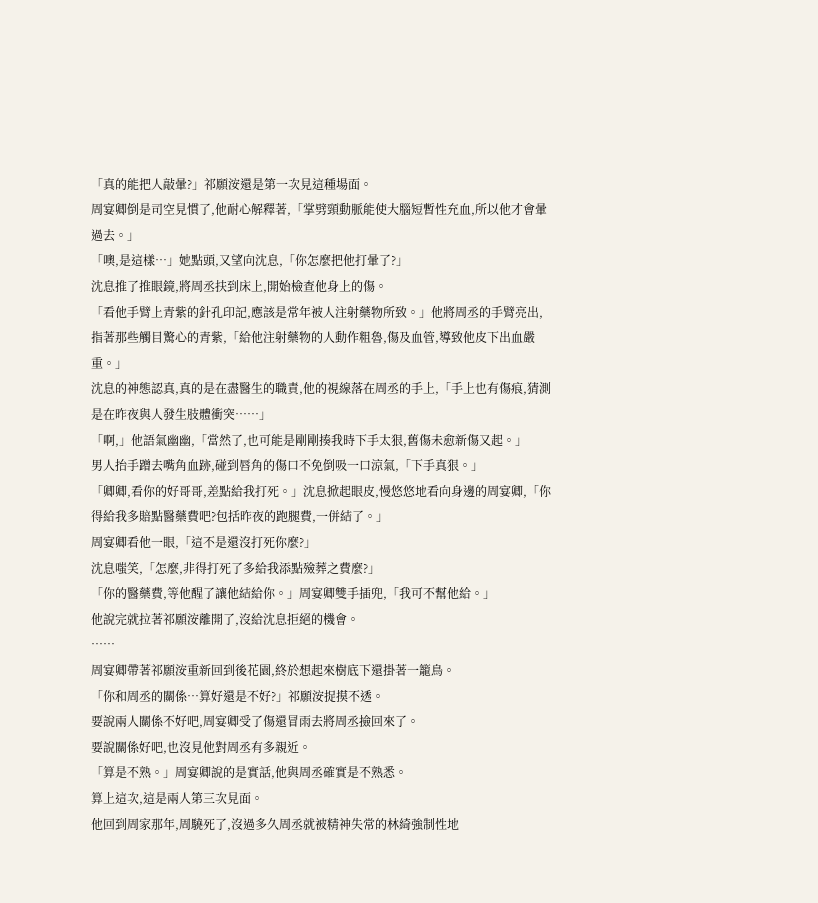「真的能把人敲暈?」祁願洝還是第一次見這種場面。
周宴卿倒是司空見慣了,他耐心解釋著,「掌劈頸動脈能使大腦短暫性充血,所以他才會暈過去。」
「噢,是這樣…」她點頭,又望向沈息,「你怎麼把他打暈了?」
沈息推了推眼鏡,將周丞扶到床上,開始檢查他身上的傷。
「看他手臂上青紫的針孔印記,應該是常年被人注射藥物所致。」他將周丞的手臂亮出,指著那些觸目驚心的青紫,「給他注射藥物的人動作粗魯,傷及血管,導致他皮下出血嚴重。」
沈息的神態認真,真的是在盡醫生的職責,他的視線落在周丞的手上,「手上也有傷痕,猜測是在昨夜與人發生肢體衝突……」
「啊,」他語氣幽幽,「當然了,也可能是剛剛揍我時下手太狠,舊傷未愈新傷又起。」
男人抬手蹭去嘴角血跡,碰到唇角的傷口不免倒吸一口涼氣,「下手真狠。」
「卿卿,看你的好哥哥,差點給我打死。」沈息掀起眼皮,慢悠悠地看向身邊的周宴卿,「你得給我多賠點醫藥費吧?包括昨夜的跑腿費,一併結了。」
周宴卿看他一眼,「這不是還沒打死你麼?」
沈息嗤笑,「怎麼,非得打死了多給我添點殮葬之費麼?」
「你的醫藥費,等他醒了讓他結給你。」周宴卿雙手插兜,「我可不幫他給。」
他說完就拉著祁願洝離開了,沒給沈息拒絕的機會。
……
周宴卿帶著祁願洝重新回到後花園,終於想起來樹底下還掛著一籠鳥。
「你和周丞的關係…算好還是不好?」祁願洝捉摸不透。
要說兩人關係不好吧,周宴卿受了傷還冒雨去將周丞撿回來了。
要說關係好吧,也沒見他對周丞有多親近。
「算是不熟。」周宴卿說的是實話,他與周丞確實是不熟悉。
算上這次,這是兩人第三次見面。
他回到周家那年,周驍死了,沒過多久周丞就被精神失常的林綺強制性地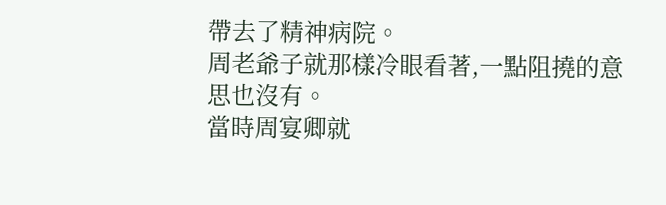帶去了精神病院。
周老爺子就那樣冷眼看著,一點阻撓的意思也沒有。
當時周宴卿就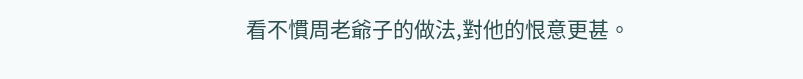看不慣周老爺子的做法,對他的恨意更甚。